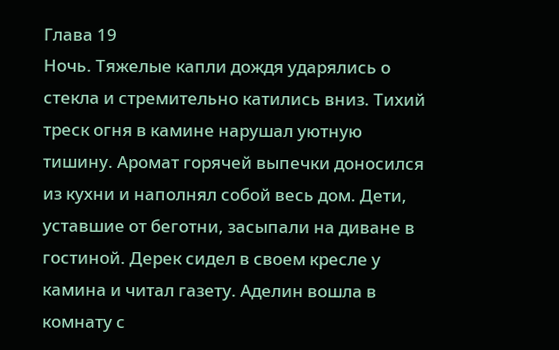Глава 19
Ночь. Тяжелые капли дождя ударялись о стекла и стремительно катились вниз. Тихий треск огня в камине нарушал уютную тишину. Аромат горячей выпечки доносился из кухни и наполнял собой весь дом. Дети, уставшие от беготни, засыпали на диване в гостиной. Дерек сидел в своем кресле у камина и читал газету. Аделин вошла в комнату с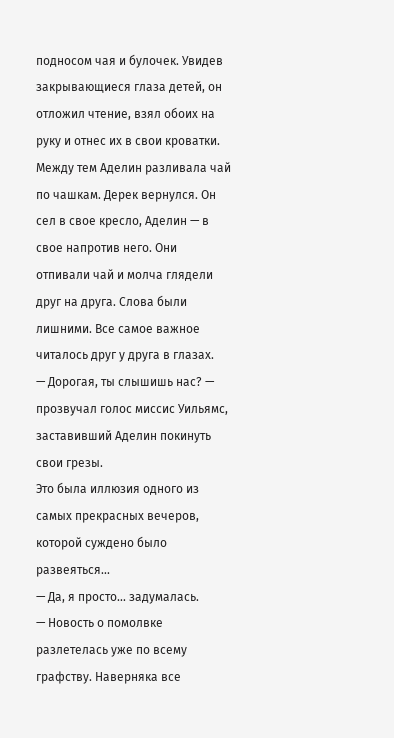подносом чая и булочек. Увидев закрывающиеся глаза детей, он отложил чтение, взял обоих на руку и отнес их в свои кроватки. Между тем Аделин разливала чай по чашкам. Дерек вернулся. Он сел в свое кресло, Аделин — в свое напротив него. Они отпивали чай и молча глядели друг на друга. Слова были лишними. Все самое важное читалось друг у друга в глазах.
— Дорогая, ты слышишь нас? — прозвучал голос миссис Уильямс, заставивший Аделин покинуть свои грезы.
Это была иллюзия одного из самых прекрасных вечеров, которой суждено было развеяться...
— Да, я просто... задумалась.
— Новость о помолвке разлетелась уже по всему графству. Наверняка все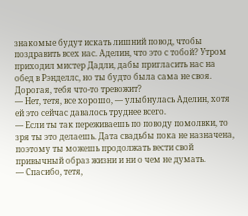знакомые будут искать лишний повод, чтобы поздравить всех нас. Аделин, что это с тобой? Утром приходил мистер Дадли, дабы пригласить нас на обед в Рэнделлс, но ты будто была сама не своя. Дорогая, тебя что-то тревожит?
— Нет, тетя, все хорошо, — улыбнулась Аделин, хотя ей это сейчас давалось труднее всего.
— Если ты так переживаешь по поводу помолвки, то зря ты это делаешь. Дата свадьбы пока не назначена, поэтому ты можешь продолжать вести свой привычный образ жизни и ни о чем не думать.
— Спасибо, тетя,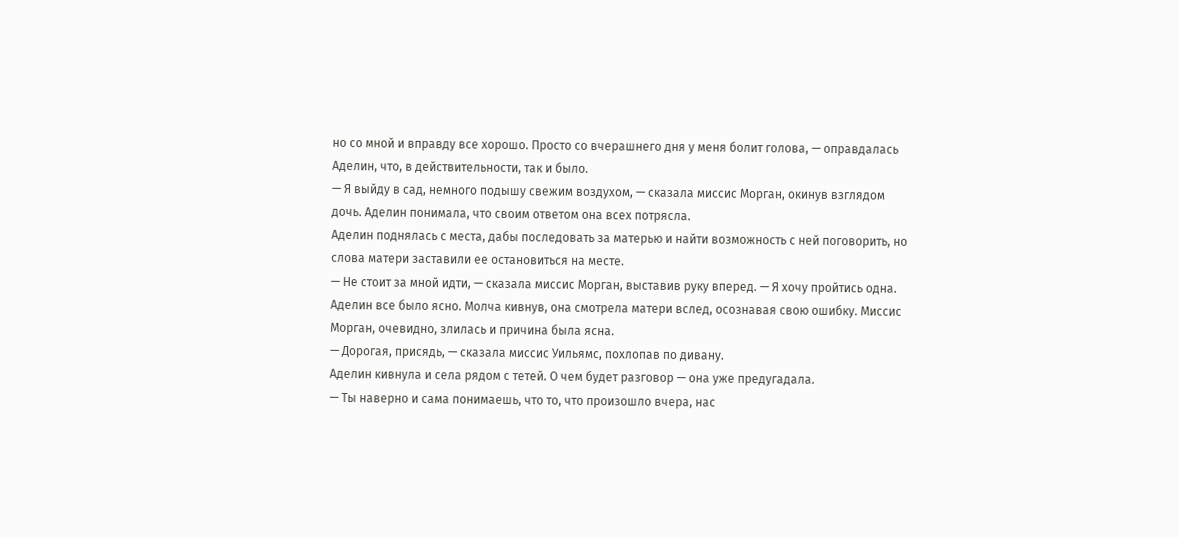но со мной и вправду все хорошо. Просто со вчерашнего дня у меня болит голова, — оправдалась Аделин, что, в действительности, так и было.
— Я выйду в сад, немного подышу свежим воздухом, — сказала миссис Морган, окинув взглядом дочь. Аделин понимала, что своим ответом она всех потрясла.
Аделин поднялась с места, дабы последовать за матерью и найти возможность с ней поговорить, но слова матери заставили ее остановиться на месте.
— Не стоит за мной идти, — сказала миссис Морган, выставив руку вперед. — Я хочу пройтись одна.
Аделин все было ясно. Молча кивнув, она смотрела матери вслед, осознавая свою ошибку. Миссис Морган, очевидно, злилась и причина была ясна.
— Дорогая, присядь, — сказала миссис Уильямс, похлопав по дивану.
Аделин кивнула и села рядом с тетей. О чем будет разговор — она уже предугадала.
— Ты наверно и сама понимаешь, что то, что произошло вчера, нас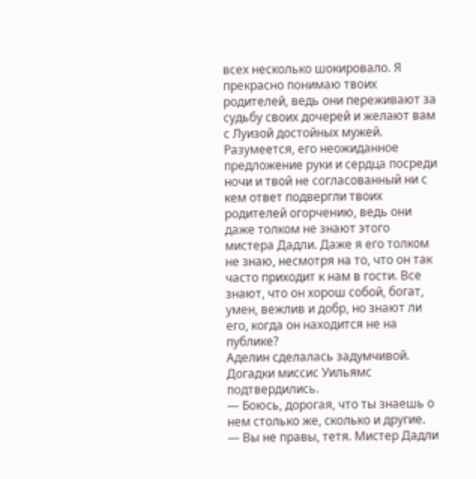всех несколько шокировало. Я прекрасно понимаю твоих родителей, ведь они переживают за судьбу своих дочерей и желают вам с Луизой достойных мужей. Разумеется, его неожиданное предложение руки и сердца посреди ночи и твой не согласованный ни с кем ответ подвергли твоих родителей огорчению, ведь они даже толком не знают этого мистера Дадли. Даже я его толком не знаю, несмотря на то, что он так часто приходит к нам в гости. Все знают, что он хорош собой, богат, умен, вежлив и добр, но знают ли его, когда он находится не на публике?
Аделин сделалась задумчивой. Догадки миссис Уильямс подтвердились.
— Боюсь, дорогая, что ты знаешь о нем столько же, сколько и другие.
— Вы не правы, тетя. Мистер Дадли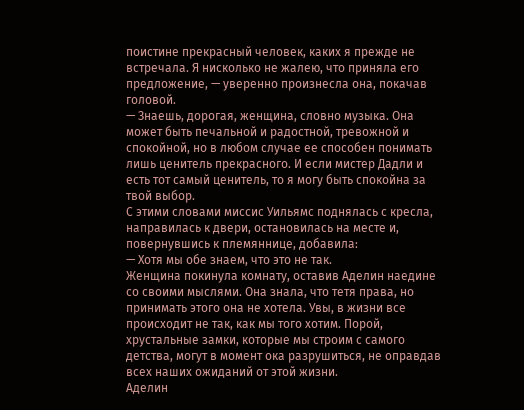поистине прекрасный человек, каких я прежде не встречала. Я нисколько не жалею, что приняла его предложение, — уверенно произнесла она, покачав головой.
— Знаешь, дорогая, женщина, словно музыка. Она может быть печальной и радостной, тревожной и спокойной, но в любом случае ее способен понимать лишь ценитель прекрасного. И если мистер Дадли и есть тот самый ценитель, то я могу быть спокойна за твой выбор.
С этими словами миссис Уильямс поднялась с кресла, направилась к двери, остановилась на месте и, повернувшись к племяннице, добавила:
— Хотя мы обе знаем, что это не так.
Женщина покинула комнату, оставив Аделин наедине со своими мыслями. Она знала, что тетя права, но принимать этого она не хотела. Увы, в жизни все происходит не так, как мы того хотим. Порой, хрустальные замки, которые мы строим с самого детства, могут в момент ока разрушиться, не оправдав всех наших ожиданий от этой жизни.
Аделин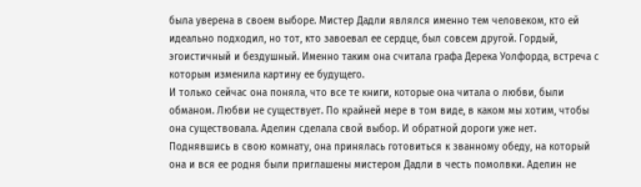была уверена в своем выборе. Мистер Дадли являлся именно тем человеком, кто ей идеально подходил, но тот, кто завоевал ее сердце, был совсем другой. Гордый, эгоистичный и бездушный. Именно таким она считала графа Дерека Уолфорда, встреча с которым изменила картину ее будущего.
И только сейчас она поняла, что все те книги, которые она читала о любви, были обманом. Любви не существует. По крайней мере в том виде, в каком мы хотим, чтобы она существовала. Аделин сделала свой выбор. И обратной дороги уже нет.
Поднявшись в свою комнату, она принялась готовиться к званному обеду, на который она и вся ее родня были приглашены мистером Дадли в честь помолвки. Аделин не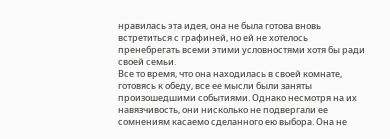нравилась эта идея, она не была готова вновь встретиться с графиней, но ей не хотелось пренебрегать всеми этими условностями хотя бы ради своей семьи.
Все то время, что она находилась в своей комнате, готовясь к обеду, все ее мысли были заняты произошедшими событиями. Однако несмотря на их навязчивость, они нисколько не подвергали ее сомнениям касаемо сделанного ею выбора. Она не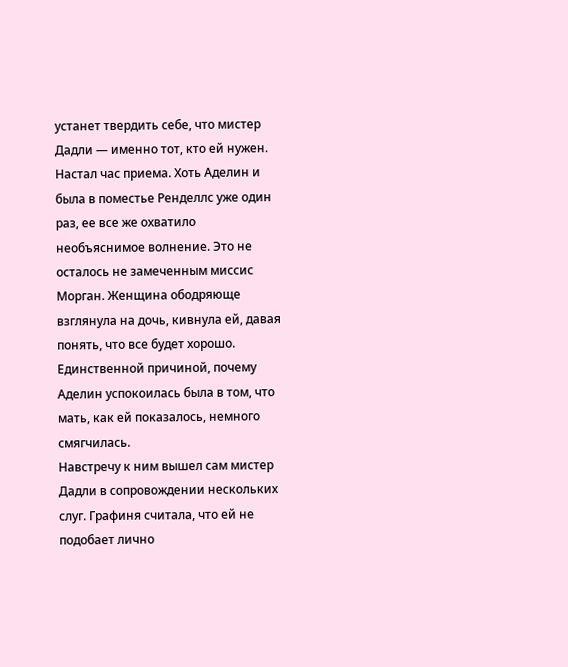устанет твердить себе, что мистер Дадли — именно тот, кто ей нужен.
Настал час приема. Хоть Аделин и была в поместье Ренделлс уже один раз, ее все же охватило необъяснимое волнение. Это не осталось не замеченным миссис Морган. Женщина ободряюще взглянула на дочь, кивнула ей, давая понять, что все будет хорошо. Единственной причиной, почему Аделин успокоилась была в том, что мать, как ей показалось, немного смягчилась.
Навстречу к ним вышел сам мистер Дадли в сопровождении нескольких слуг. Графиня считала, что ей не подобает лично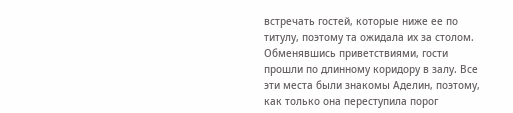встречать гостей, которые ниже ее по титулу, поэтому та ожидала их за столом.
Обменявшись приветствиями, гости прошли по длинному коридору в залу. Все эти места были знакомы Аделин, поэтому, как только она переступила порог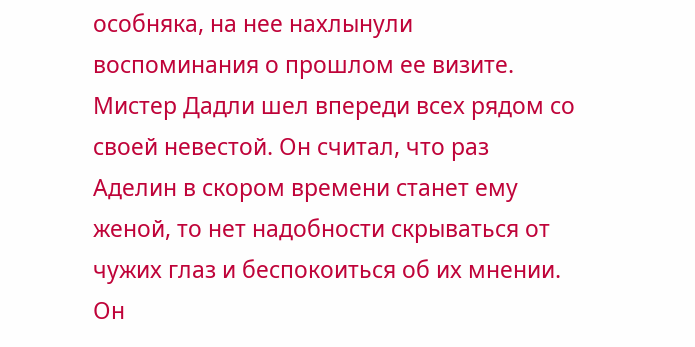особняка, на нее нахлынули воспоминания о прошлом ее визите. Мистер Дадли шел впереди всех рядом со своей невестой. Он считал, что раз Аделин в скором времени станет ему женой, то нет надобности скрываться от чужих глаз и беспокоиться об их мнении. Он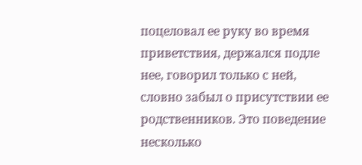поцеловал ее руку во время приветствия, держался подле нее, говорил только с ней, словно забыл о присутствии ее родственников. Это поведение несколько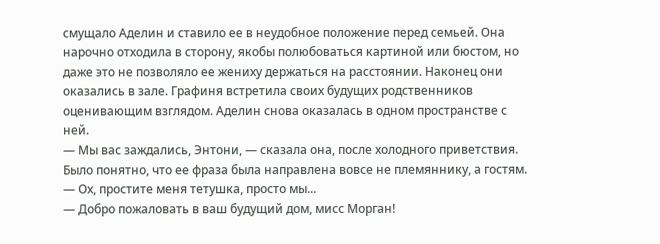смущало Аделин и ставило ее в неудобное положение перед семьей. Она нарочно отходила в сторону, якобы полюбоваться картиной или бюстом, но даже это не позволяло ее жениху держаться на расстоянии. Наконец они оказались в зале. Графиня встретила своих будущих родственников оценивающим взглядом. Аделин снова оказалась в одном пространстве с ней.
— Мы вас заждались, Энтони, — сказала она, после холодного приветствия. Было понятно, что ее фраза была направлена вовсе не племяннику, а гостям.
— Ох, простите меня тетушка, просто мы...
— Добро пожаловать в ваш будущий дом, мисс Морган!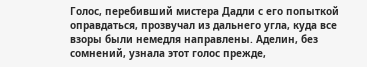Голос, перебивший мистера Дадли с его попыткой оправдаться, прозвучал из дальнего угла, куда все взоры были немедля направлены. Аделин, без сомнений, узнала этот голос прежде,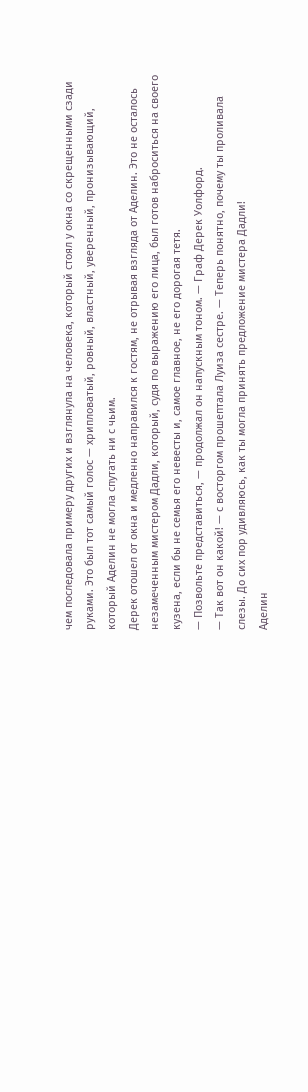чем последовала примеру других и взглянула на человека, который стоял у окна со скрещенными сзади руками. Это был тот самый голос — хрипловатый, ровный, властный, уверенный, пронизывающий, который Аделин не могла спутать ни с чьим.
Дерек отошел от окна и медленно направился к гостям, не отрывая взгляда от Аделин. Это не осталось незамеченным мистером Дадли, который, судя по выражению его лица, был готов наброситься на своего кузена, если бы не семья его невесты и, самое главное, не его дорогая тетя.
— Позвольте представиться, — продолжал он напускным тоном. — Граф Дерек Уолфорд.
— Так вот он какой! — с восторгом прошептала Луиза сестре. — Теперь понятно, почему ты проливала слезы. До сих пор удивляюсь, как ты могла принять предложение мистера Дадли!
Аделин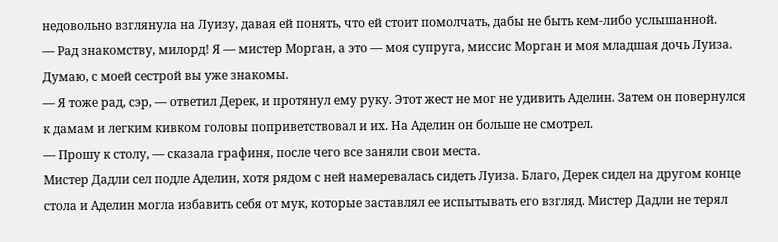недовольно взглянула на Луизу, давая ей понять, что ей стоит помолчать, дабы не быть кем-либо услышанной.
— Рад знакомству, милорд! Я — мистер Морган, а это — моя супруга, миссис Морган и моя младшая дочь Луиза. Думаю, с моей сестрой вы уже знакомы.
— Я тоже рад, сэр, — ответил Дерек, и протянул ему руку. Этот жест не мог не удивить Аделин. Затем он повернулся к дамам и легким кивком головы поприветствовал и их. На Аделин он больше не смотрел.
— Прошу к столу, — сказала графиня, после чего все заняли свои места.
Мистер Дадли сел подле Аделин, хотя рядом с ней намеревалась сидеть Луиза. Благо, Дерек сидел на другом конце стола и Аделин могла избавить себя от мук, которые заставлял ее испытывать его взгляд. Мистер Дадли не терял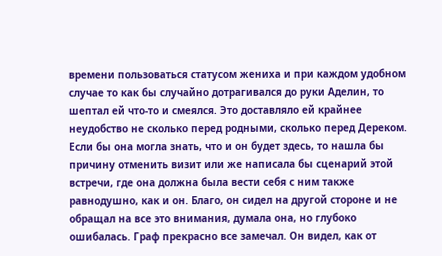времени пользоваться статусом жениха и при каждом удобном случае то как бы случайно дотрагивался до руки Аделин, то шептал ей что-то и смеялся. Это доставляло ей крайнее неудобство не сколько перед родными, сколько перед Дереком. Если бы она могла знать, что и он будет здесь, то нашла бы причину отменить визит или же написала бы сценарий этой встречи, где она должна была вести себя с ним также равнодушно, как и он. Благо, он сидел на другой стороне и не обращал на все это внимания, думала она, но глубоко ошибалась. Граф прекрасно все замечал. Он видел, как от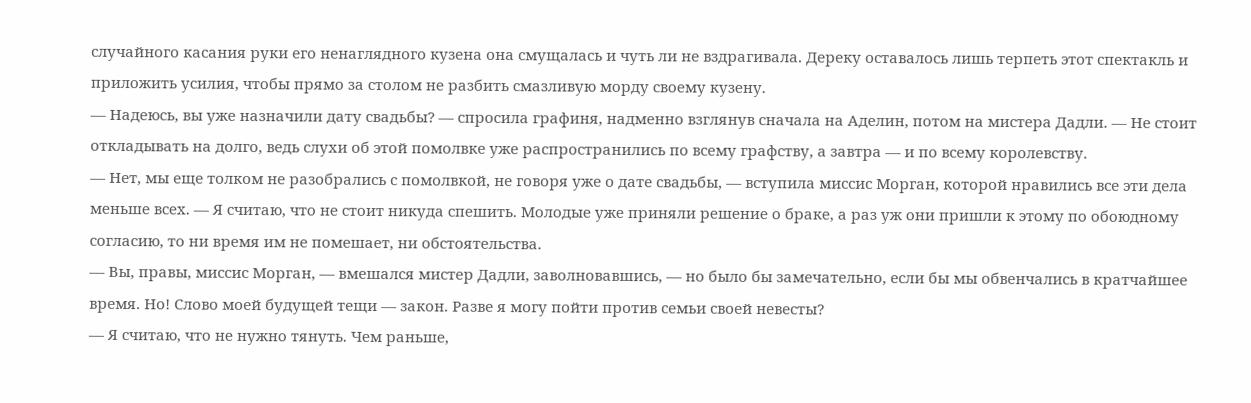случайного касания руки его ненаглядного кузена она смущалась и чуть ли не вздрагивала. Дереку оставалось лишь терпеть этот спектакль и приложить усилия, чтобы прямо за столом не разбить смазливую морду своему кузену.
— Надеюсь, вы уже назначили дату свадьбы? — спросила графиня, надменно взглянув сначала на Аделин, потом на мистера Дадли. — Не стоит откладывать на долго, ведь слухи об этой помолвке уже распространились по всему графству, а завтра — и по всему королевству.
— Нет, мы еще толком не разобрались с помолвкой, не говоря уже о дате свадьбы, — вступила миссис Морган, которой нравились все эти дела меньше всех. — Я считаю, что не стоит никуда спешить. Молодые уже приняли решение о браке, а раз уж они пришли к этому по обоюдному согласию, то ни время им не помешает, ни обстоятельства.
— Вы, правы, миссис Морган, — вмешался мистер Дадли, заволновавшись, — но было бы замечательно, если бы мы обвенчались в кратчайшее время. Но! Слово моей будущей тещи — закон. Разве я могу пойти против семьи своей невесты?
— Я считаю, что не нужно тянуть. Чем раньше,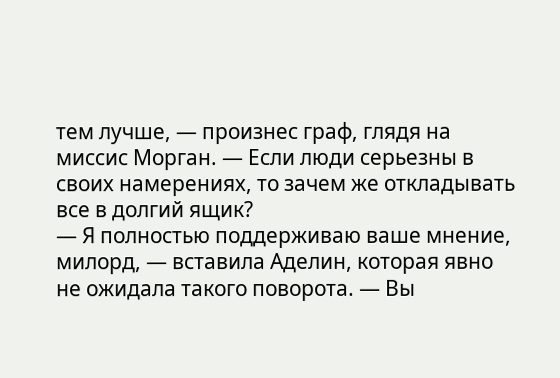тем лучше, — произнес граф, глядя на миссис Морган. — Если люди серьезны в своих намерениях, то зачем же откладывать все в долгий ящик?
— Я полностью поддерживаю ваше мнение, милорд, — вставила Аделин, которая явно не ожидала такого поворота. — Вы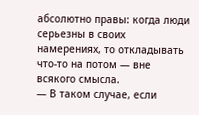абсолютно правы: когда люди серьезны в своих намерениях, то откладывать что-то на потом — вне всякого смысла.
— В таком случае, если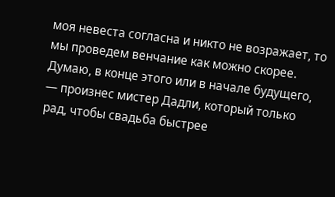моя невеста согласна и никто не возражает, то мы проведем венчание как можно скорее. Думаю, в конце этого или в начале будущего, — произнес мистер Дадли, который только рад, чтобы свадьба быстрее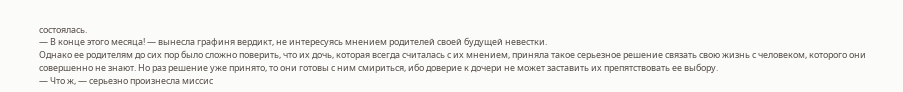состоялась.
— В конце этого месяца! — вынесла графиня вердикт, не интересуясь мнением родителей своей будущей невестки.
Однако ее родителям до сих пор было сложно поверить, что их дочь, которая всегда считалась с их мнением, приняла такое серьезное решение связать свою жизнь с человеком, которого они совершенно не знают. Но раз решение уже принято, то они готовы с ним смириться, ибо доверие к дочери не может заставить их препятствовать ее выбору.
— Что ж, — серьезно произнесла миссис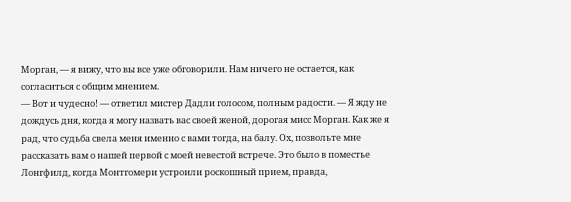Морган, — я вижу, что вы все уже обговорили. Нам ничего не остается, как согласиться с общим мнением.
— Вот и чудесно! — ответил мистер Дадли голосом, полным радости. — Я жду не дождусь дня, когда я могу назвать вас своей женой, дорогая мисс Морган. Как же я рад, что судьба свела меня именно с вами тогда, на балу. Ох, позвольте мне рассказать вам о нашей первой с моей невестой встрече. Это было в поместье Лонгфилд, когда Монтгомери устроили роскошный прием, правда,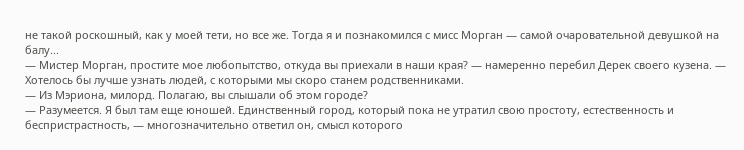не такой роскошный, как у моей тети, но все же. Тогда я и познакомился с мисс Морган — самой очаровательной девушкой на балу...
— Мистер Морган, простите мое любопытство, откуда вы приехали в наши края? — намеренно перебил Дерек своего кузена. — Хотелось бы лучше узнать людей, с которыми мы скоро станем родственниками.
— Из Мэриона, милорд. Полагаю, вы слышали об этом городе?
— Разумеется. Я был там еще юношей. Единственный город, который пока не утратил свою простоту, естественность и беспристрастность, — многозначительно ответил он, смысл которого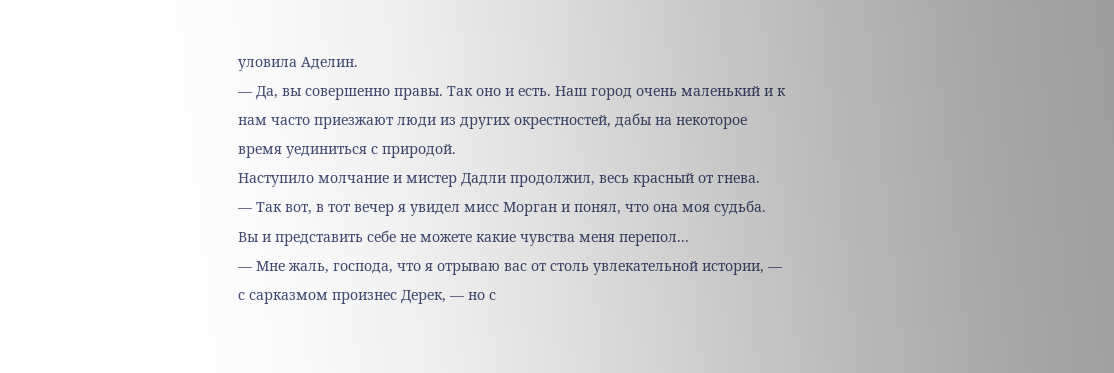уловила Аделин.
— Да, вы совершенно правы. Так оно и есть. Наш город очень маленький и к нам часто приезжают люди из других окрестностей, дабы на некоторое время уединиться с природой.
Наступило молчание и мистер Дадли продолжил, весь красный от гнева.
— Так вот, в тот вечер я увидел мисс Морган и понял, что она моя судьба. Вы и представить себе не можете какие чувства меня перепол...
— Мне жаль, господа, что я отрываю вас от столь увлекательной истории, — с сарказмом произнес Дерек, — но с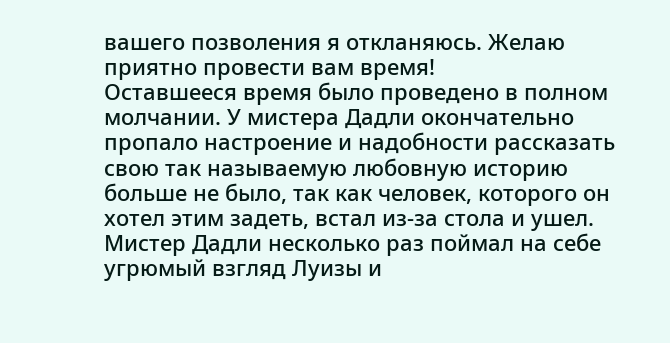вашего позволения я откланяюсь. Желаю приятно провести вам время!
Оставшееся время было проведено в полном молчании. У мистера Дадли окончательно пропало настроение и надобности рассказать свою так называемую любовную историю больше не было, так как человек, которого он хотел этим задеть, встал из-за стола и ушел.
Мистер Дадли несколько раз поймал на себе угрюмый взгляд Луизы и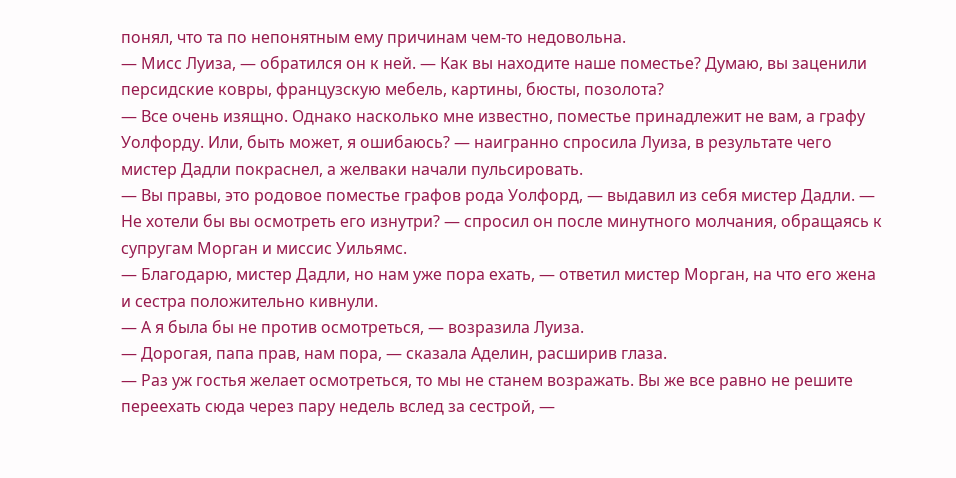понял, что та по непонятным ему причинам чем-то недовольна.
— Мисс Луиза, — обратился он к ней. — Как вы находите наше поместье? Думаю, вы заценили персидские ковры, французскую мебель, картины, бюсты, позолота?
— Все очень изящно. Однако насколько мне известно, поместье принадлежит не вам, а графу Уолфорду. Или, быть может, я ошибаюсь? — наигранно спросила Луиза, в результате чего мистер Дадли покраснел, а желваки начали пульсировать.
— Вы правы, это родовое поместье графов рода Уолфорд, — выдавил из себя мистер Дадли. — Не хотели бы вы осмотреть его изнутри? — спросил он после минутного молчания, обращаясь к супругам Морган и миссис Уильямс.
— Благодарю, мистер Дадли, но нам уже пора ехать, — ответил мистер Морган, на что его жена и сестра положительно кивнули.
— А я была бы не против осмотреться, — возразила Луиза.
— Дорогая, папа прав, нам пора, — сказала Аделин, расширив глаза.
— Раз уж гостья желает осмотреться, то мы не станем возражать. Вы же все равно не решите переехать сюда через пару недель вслед за сестрой, —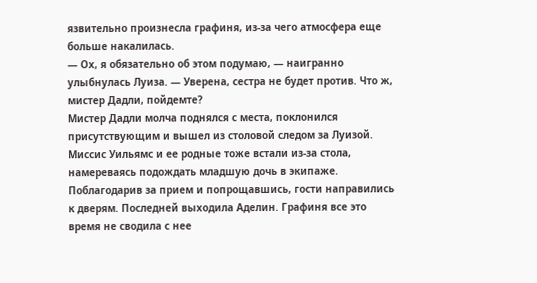язвительно произнесла графиня, из-за чего атмосфера еще больше накалилась.
— Ох, я обязательно об этом подумаю, — наигранно улыбнулась Луиза. — Уверена, сестра не будет против. Что ж, мистер Дадли, пойдемте?
Мистер Дадли молча поднялся с места, поклонился присутствующим и вышел из столовой следом за Луизой. Миссис Уильямс и ее родные тоже встали из-за стола, намереваясь подождать младшую дочь в экипаже. Поблагодарив за прием и попрощавшись, гости направились к дверям. Последней выходила Аделин. Графиня все это время не сводила с нее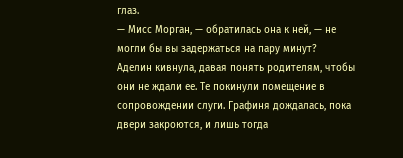глаз.
— Мисс Морган, — обратилась она к ней, — не могли бы вы задержаться на пару минут?
Аделин кивнула, давая понять родителям, чтобы они не ждали ее. Те покинули помещение в сопровождении слуги. Графиня дождалась, пока двери закроются, и лишь тогда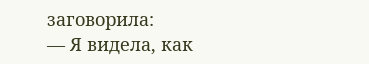заговорила:
— Я видела, как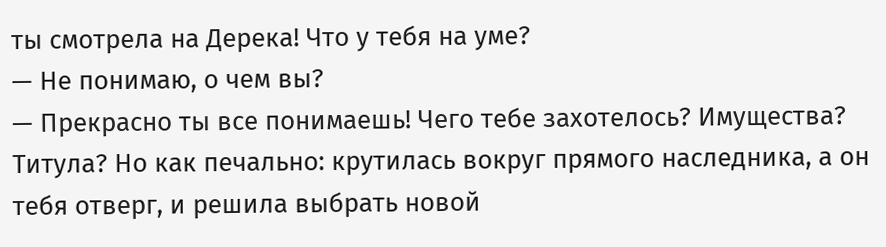ты смотрела на Дерека! Что у тебя на уме?
— Не понимаю, о чем вы?
— Прекрасно ты все понимаешь! Чего тебе захотелось? Имущества? Титула? Но как печально: крутилась вокруг прямого наследника, а он тебя отверг, и решила выбрать новой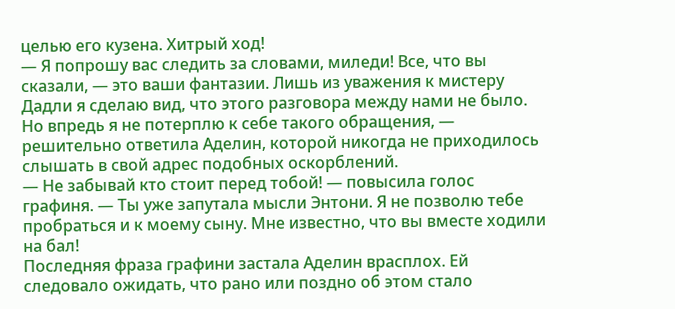целью его кузена. Хитрый ход!
— Я попрошу вас следить за словами, миледи! Все, что вы сказали, — это ваши фантазии. Лишь из уважения к мистеру Дадли я сделаю вид, что этого разговора между нами не было. Но впредь я не потерплю к себе такого обращения, — решительно ответила Аделин, которой никогда не приходилось слышать в свой адрес подобных оскорблений.
— Не забывай кто стоит перед тобой! — повысила голос графиня. — Ты уже запутала мысли Энтони. Я не позволю тебе пробраться и к моему сыну. Мне известно, что вы вместе ходили на бал!
Последняя фраза графини застала Аделин врасплох. Ей следовало ожидать, что рано или поздно об этом стало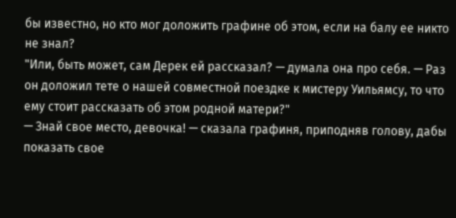бы известно, но кто мог доложить графине об этом, если на балу ее никто не знал?
"Или, быть может, сам Дерек ей рассказал? — думала она про себя. — Раз он доложил тете о нашей совместной поездке к мистеру Уильямсу, то что ему стоит рассказать об этом родной матери?"
— Знай свое место, девочка! — сказала графиня, приподняв голову, дабы показать свое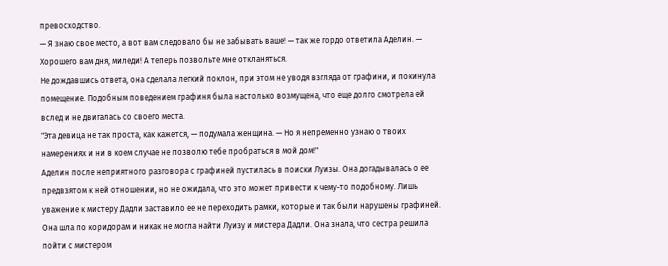превосходство.
— Я знаю свое место, а вот вам следовало бы не забывать ваше! — так же гордо ответила Аделин. — Хорошего вам дня, миледи! А теперь позвольте мне откланяться.
Не дождавшись ответа, она сделала легкий поклон, при этом не уводя взгляда от графини, и покинула помещение. Подобным поведением графиня была настолько возмущена, что еще долго смотрела ей вслед и не двигалась со своего места.
"Эта девица не так проста, как кажется, — подумала женщина. — Но я непременно узнаю о твоих намерениях и ни в коем случае не позволю тебе пробраться в мой дом!"
Аделин после неприятного разговора с графиней пустилась в поиски Луизы. Она догадывалась о ее предвзятом к ней отношении, но не ожидала, что это может привести к чему-то подобному. Лишь уважение к мистеру Дадли заставило ее не переходить рамки, которые и так были нарушены графиней.
Она шла по коридорам и никак не могла найти Луизу и мистера Дадли. Она знала, что сестра решила пойти с мистером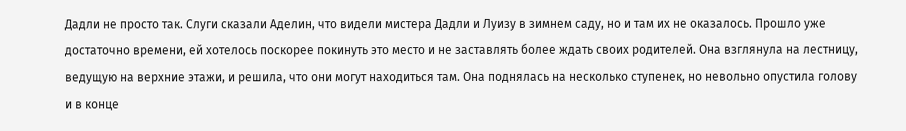Дадли не просто так. Слуги сказали Аделин, что видели мистера Дадли и Луизу в зимнем саду, но и там их не оказалось. Прошло уже достаточно времени, ей хотелось поскорее покинуть это место и не заставлять более ждать своих родителей. Она взглянула на лестницу, ведущую на верхние этажи, и решила, что они могут находиться там. Она поднялась на несколько ступенек, но невольно опустила голову и в конце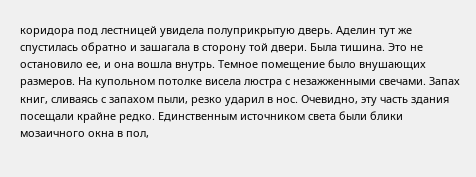коридора под лестницей увидела полуприкрытую дверь. Аделин тут же спустилась обратно и зашагала в сторону той двери. Была тишина. Это не остановило ее, и она вошла внутрь. Темное помещение было внушающих размеров. На купольном потолке висела люстра с незажженными свечами. Запах книг, сливаясь с запахом пыли, резко ударил в нос. Очевидно, эту часть здания посещали крайне редко. Единственным источником света были блики мозаичного окна в пол,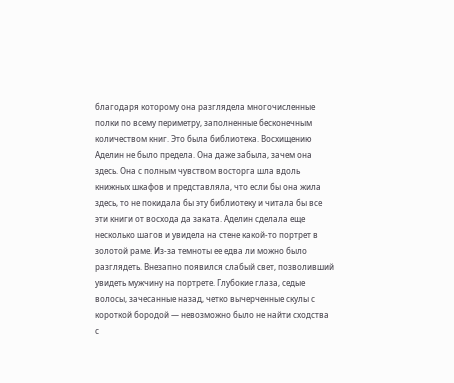благодаря которому она разглядела многочисленные полки по всему периметру, заполненные бесконечным количеством книг. Это была библиотека. Восхищению Аделин не было предела. Она даже забыла, зачем она здесь. Она с полным чувством восторга шла вдоль книжных шкафов и представляла, что если бы она жила здесь, то не покидала бы эту библиотеку и читала бы все эти книги от восхода да заката. Аделин сделала еще несколько шагов и увидела на стене какой-то портрет в золотой раме. Из-за темноты ее едва ли можно было разглядеть. Внезапно появился слабый свет, позволивший увидеть мужчину на портрете. Глубокие глаза, седые волосы, зачесанные назад, четко вычерченные скулы с короткой бородой — невозможно было не найти сходства с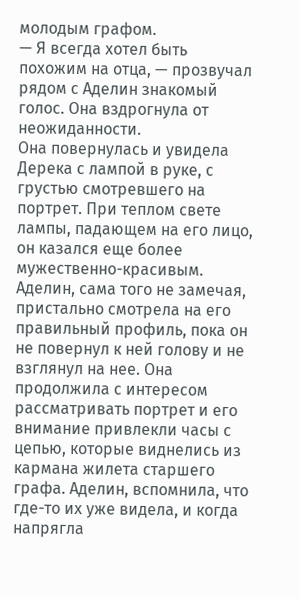молодым графом.
— Я всегда хотел быть похожим на отца, — прозвучал рядом с Аделин знакомый голос. Она вздрогнула от неожиданности.
Она повернулась и увидела Дерека с лампой в руке, с грустью смотревшего на портрет. При теплом свете лампы, падающем на его лицо, он казался еще более мужественно-красивым. Аделин, сама того не замечая, пристально смотрела на его правильный профиль, пока он не повернул к ней голову и не взглянул на нее. Она продолжила с интересом рассматривать портрет и его внимание привлекли часы с цепью, которые виднелись из кармана жилета старшего графа. Аделин, вспомнила, что где-то их уже видела, и когда напрягла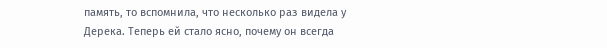память, то вспомнила, что несколько раз видела у Дерека. Теперь ей стало ясно, почему он всегда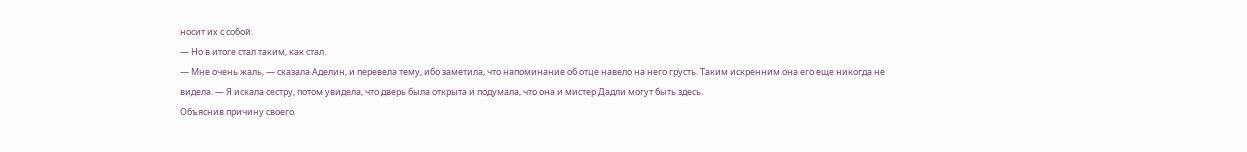носит их с собой.
— Но в итоге стал таким, как стал.
— Мне очень жаль, — сказала Аделин, и перевела тему, ибо заметила, что напоминание об отце навело на него грусть. Таким искренним она его еще никогда не видела. — Я искала сестру, потом увидела, что дверь была открыта и подумала, что она и мистер Дадли могут быть здесь.
Объяснив причину своего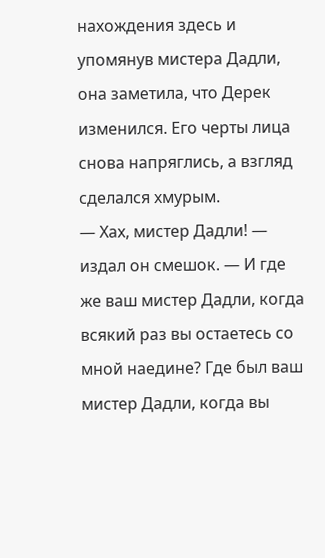нахождения здесь и упомянув мистера Дадли, она заметила, что Дерек изменился. Его черты лица снова напряглись, а взгляд сделался хмурым.
— Хах, мистер Дадли! — издал он смешок. — И где же ваш мистер Дадли, когда всякий раз вы остаетесь со мной наедине? Где был ваш мистер Дадли, когда вы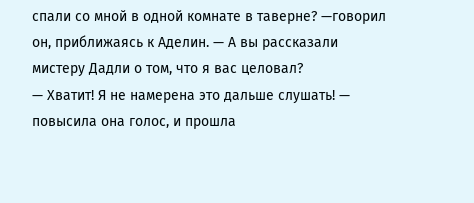спали со мной в одной комнате в таверне? —говорил он, приближаясь к Аделин. — А вы рассказали мистеру Дадли о том, что я вас целовал?
— Хватит! Я не намерена это дальше слушать! — повысила она голос, и прошла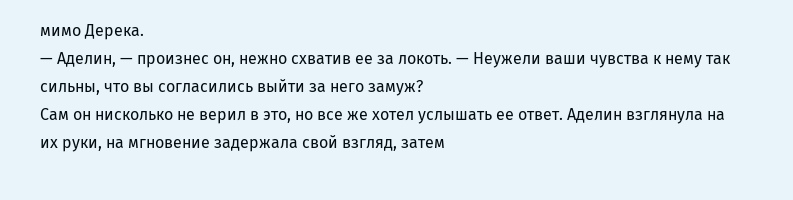мимо Дерека.
— Аделин, — произнес он, нежно схватив ее за локоть. — Неужели ваши чувства к нему так сильны, что вы согласились выйти за него замуж?
Сам он нисколько не верил в это, но все же хотел услышать ее ответ. Аделин взглянула на их руки, на мгновение задержала свой взгляд, затем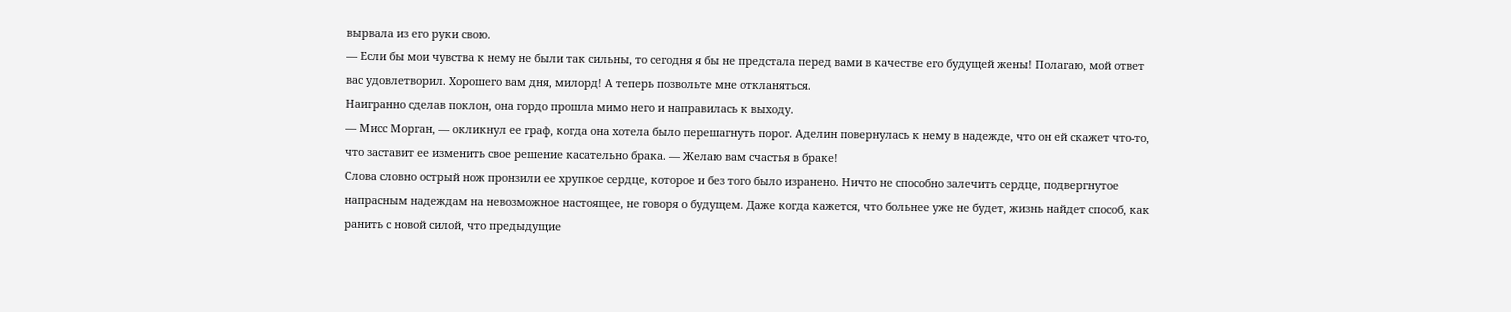вырвала из его руки свою.
— Если бы мои чувства к нему не были так сильны, то сегодня я бы не предстала перед вами в качестве его будущей жены! Полагаю, мой ответ вас удовлетворил. Хорошего вам дня, милорд! А теперь позвольте мне откланяться.
Наигранно сделав поклон, она гордо прошла мимо него и направилась к выходу.
— Мисс Морган, — окликнул ее граф, когда она хотела было перешагнуть порог. Аделин повернулась к нему в надежде, что он ей скажет что-то, что заставит ее изменить свое решение касательно брака. — Желаю вам счастья в браке!
Слова словно острый нож пронзили ее хрупкое сердце, которое и без того было изранено. Ничто не способно залечить сердце, подвергнутое напрасным надеждам на невозможное настоящее, не говоря о будущем. Даже когда кажется, что больнее уже не будет, жизнь найдет способ, как ранить с новой силой, что предыдущие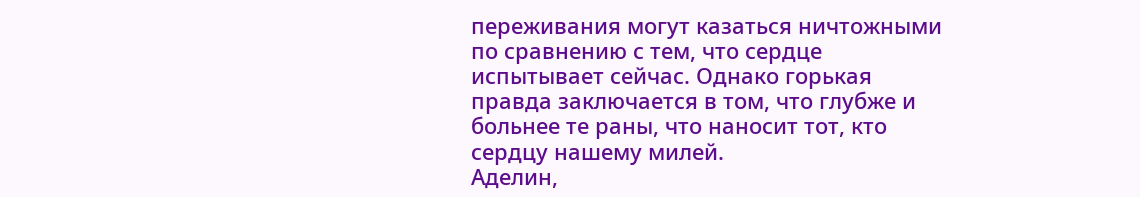переживания могут казаться ничтожными по сравнению с тем, что сердце испытывает сейчас. Однако горькая правда заключается в том, что глубже и больнее те раны, что наносит тот, кто сердцу нашему милей.
Аделин,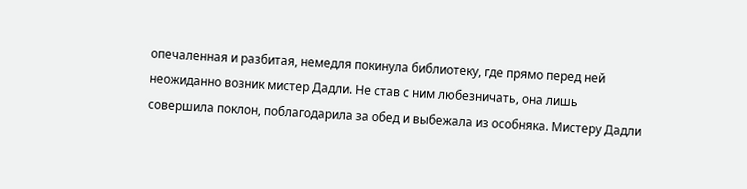опечаленная и разбитая, немедля покинула библиотеку, где прямо перед ней неожиданно возник мистер Дадли. Не став с ним любезничать, она лишь совершила поклон, поблагодарила за обед и выбежала из особняка. Мистеру Дадли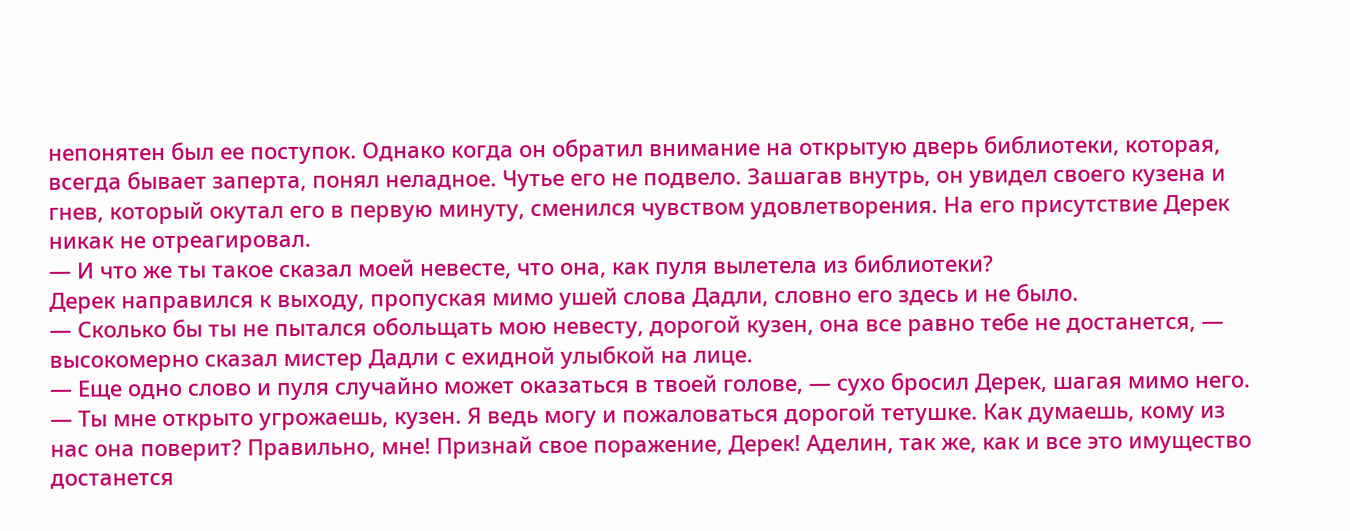непонятен был ее поступок. Однако когда он обратил внимание на открытую дверь библиотеки, которая, всегда бывает заперта, понял неладное. Чутье его не подвело. Зашагав внутрь, он увидел своего кузена и гнев, который окутал его в первую минуту, сменился чувством удовлетворения. На его присутствие Дерек никак не отреагировал.
— И что же ты такое сказал моей невесте, что она, как пуля вылетела из библиотеки?
Дерек направился к выходу, пропуская мимо ушей слова Дадли, словно его здесь и не было.
— Сколько бы ты не пытался обольщать мою невесту, дорогой кузен, она все равно тебе не достанется, — высокомерно сказал мистер Дадли с ехидной улыбкой на лице.
— Еще одно слово и пуля случайно может оказаться в твоей голове, — сухо бросил Дерек, шагая мимо него.
— Ты мне открыто угрожаешь, кузен. Я ведь могу и пожаловаться дорогой тетушке. Как думаешь, кому из нас она поверит? Правильно, мне! Признай свое поражение, Дерек! Аделин, так же, как и все это имущество достанется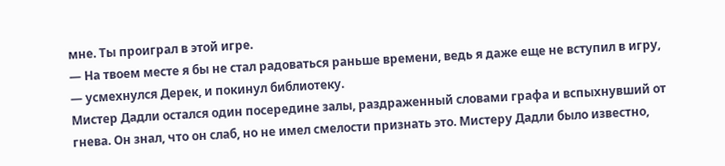мне. Ты проиграл в этой игре.
— На твоем месте я бы не стал радоваться раньше времени, ведь я даже еще не вступил в игру, — усмехнулся Дерек, и покинул библиотеку.
Мистер Дадли остался один посередине залы, раздраженный словами графа и вспыхнувший от гнева. Он знал, что он слаб, но не имел смелости признать это. Мистеру Дадли было известно,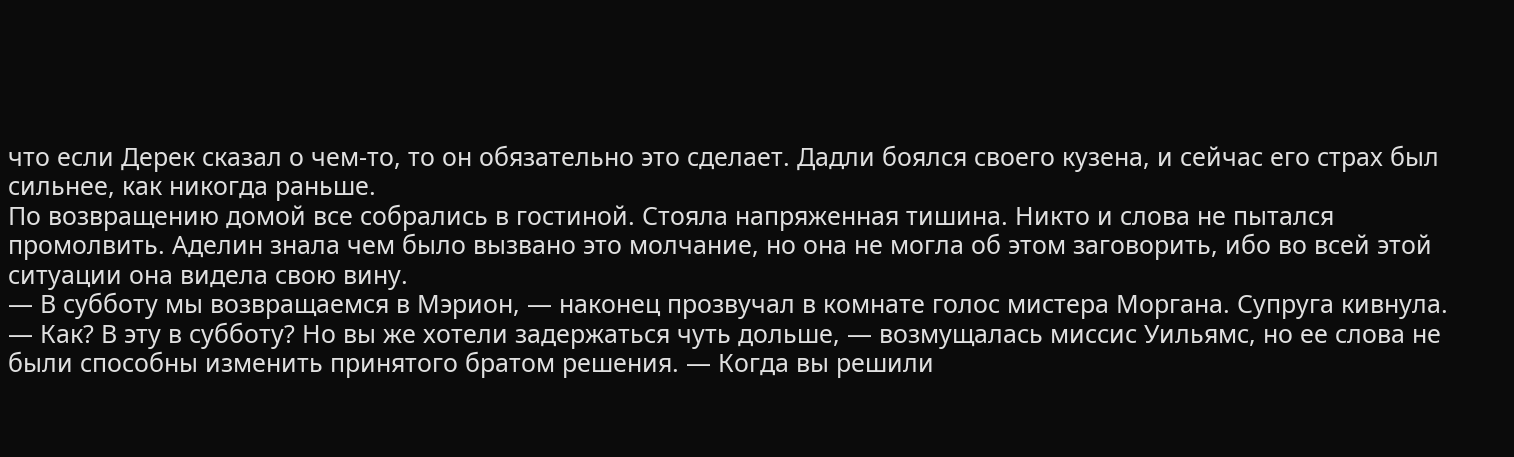что если Дерек сказал о чем-то, то он обязательно это сделает. Дадли боялся своего кузена, и сейчас его страх был сильнее, как никогда раньше.
По возвращению домой все собрались в гостиной. Стояла напряженная тишина. Никто и слова не пытался промолвить. Аделин знала чем было вызвано это молчание, но она не могла об этом заговорить, ибо во всей этой ситуации она видела свою вину.
— В субботу мы возвращаемся в Мэрион, — наконец прозвучал в комнате голос мистера Моргана. Супруга кивнула.
— Как? В эту в субботу? Но вы же хотели задержаться чуть дольше, — возмущалась миссис Уильямс, но ее слова не были способны изменить принятого братом решения. — Когда вы решили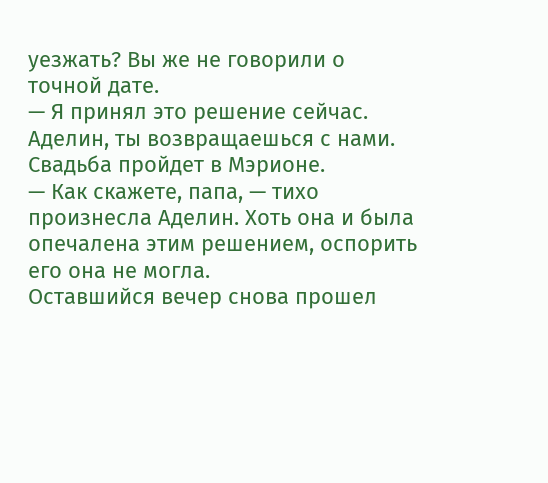уезжать? Вы же не говорили о точной дате.
— Я принял это решение сейчас. Аделин, ты возвращаешься с нами. Свадьба пройдет в Мэрионе.
— Как скажете, папа, — тихо произнесла Аделин. Хоть она и была опечалена этим решением, оспорить его она не могла.
Оставшийся вечер снова прошел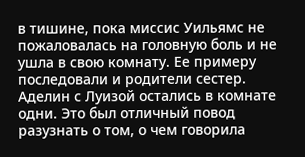в тишине, пока миссис Уильямс не пожаловалась на головную боль и не ушла в свою комнату. Ее примеру последовали и родители сестер. Аделин с Луизой остались в комнате одни. Это был отличный повод разузнать о том, о чем говорила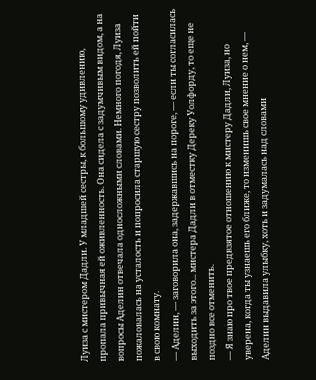Луиза с мистером Дадли. У младшей сестры, к большому удивлению, пропала привычная ей оживленность. Она сидела с задумчивым видом, а на вопросы Аделин отвечала односложными словами. Немного погодя, Луиза пожаловалась на усталость и попросила старшую сестру позволить ей пойти в свою комнату.
— Аделин, — заговорила она, задержавшись на пороге, — если ты согласилась выходить за этого... мистера Дадли в отместку Дереку Уолфорду, то еще не поздно все отменить.
— Я знаю про твое предвзятое отношению к мистеру Дадли, Луиза, но уверена, когда ты узнаешь его ближе, то изменишь свое мнение о нем, — Аделин выдавила улыбку, хоть и задумалась над словами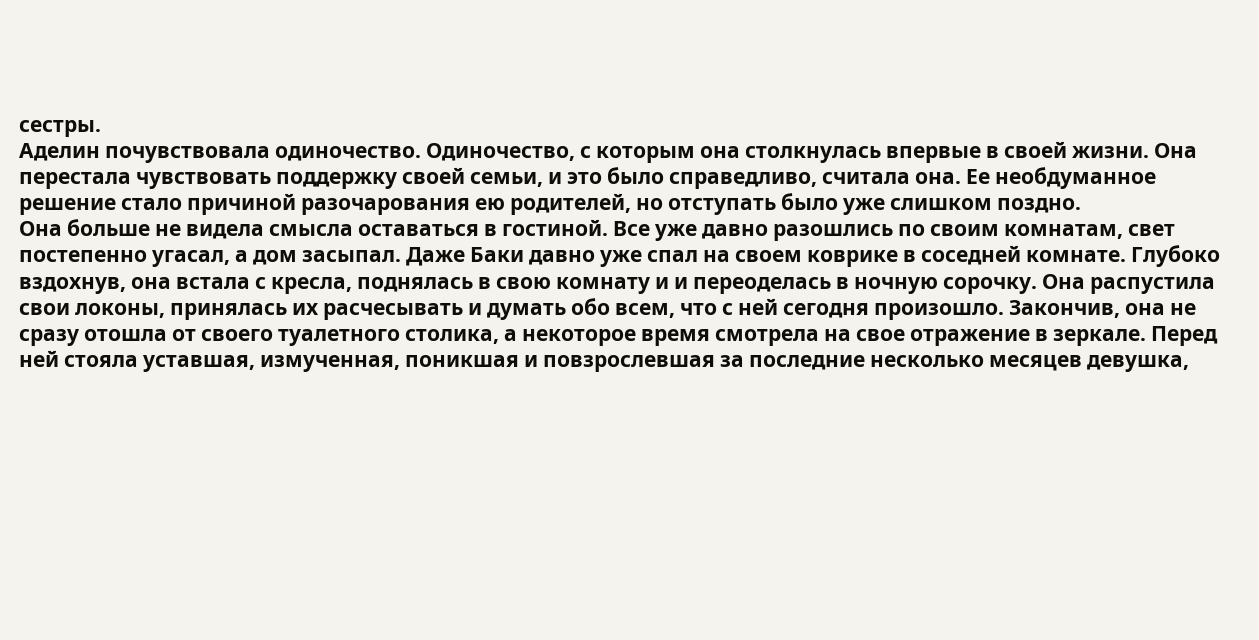сестры.
Аделин почувствовала одиночество. Одиночество, с которым она столкнулась впервые в своей жизни. Она перестала чувствовать поддержку своей семьи, и это было справедливо, считала она. Ее необдуманное решение стало причиной разочарования ею родителей, но отступать было уже слишком поздно.
Она больше не видела смысла оставаться в гостиной. Все уже давно разошлись по своим комнатам, свет постепенно угасал, а дом засыпал. Даже Баки давно уже спал на своем коврике в соседней комнате. Глубоко вздохнув, она встала с кресла, поднялась в свою комнату и и переоделась в ночную сорочку. Она распустила свои локоны, принялась их расчесывать и думать обо всем, что с ней сегодня произошло. Закончив, она не сразу отошла от своего туалетного столика, а некоторое время смотрела на свое отражение в зеркале. Перед ней стояла уставшая, измученная, поникшая и повзрослевшая за последние несколько месяцев девушка,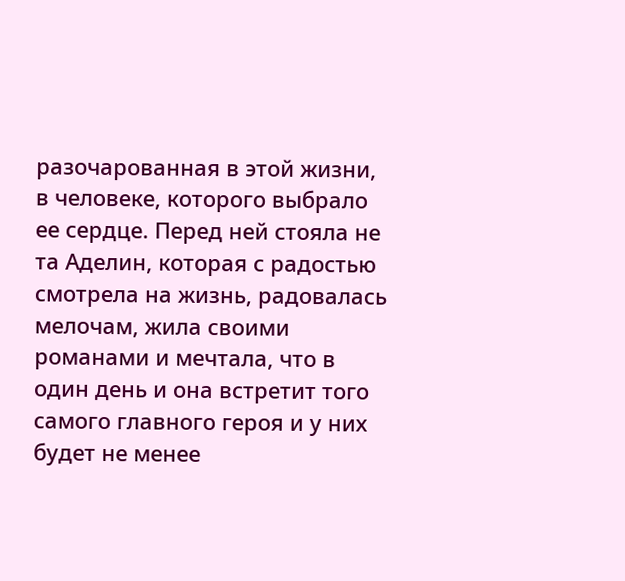разочарованная в этой жизни, в человеке, которого выбрало ее сердце. Перед ней стояла не та Аделин, которая с радостью смотрела на жизнь, радовалась мелочам, жила своими романами и мечтала, что в один день и она встретит того самого главного героя и у них будет не менее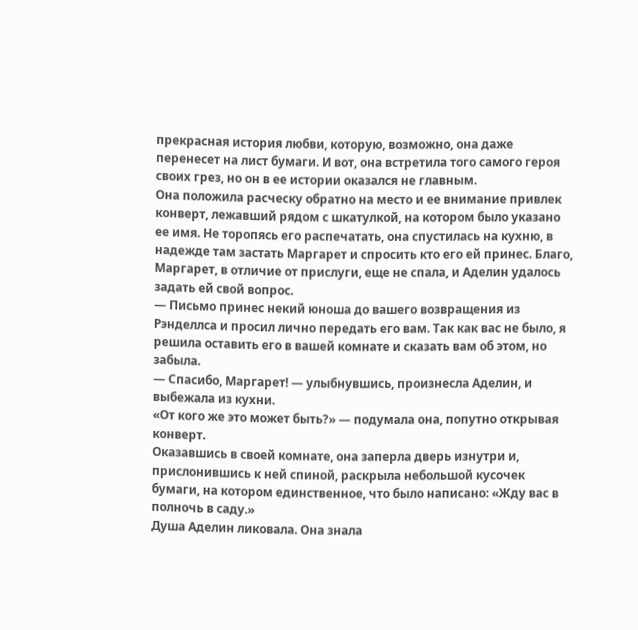прекрасная история любви, которую, возможно, она даже перенесет на лист бумаги. И вот, она встретила того самого героя своих грез, но он в ее истории оказался не главным.
Она положила расческу обратно на место и ее внимание привлек конверт, лежавший рядом с шкатулкой, на котором было указано ее имя. Не торопясь его распечатать, она спустилась на кухню, в надежде там застать Маргарет и спросить кто его ей принес. Благо, Маргарет, в отличие от прислуги, еще не спала, и Аделин удалось задать ей свой вопрос.
— Письмо принес некий юноша до вашего возвращения из Рэнделлса и просил лично передать его вам. Так как вас не было, я решила оставить его в вашей комнате и сказать вам об этом, но забыла.
— Спасибо, Маргарет! — улыбнувшись, произнесла Аделин, и выбежала из кухни.
«От кого же это может быть?» — подумала она, попутно открывая конверт.
Оказавшись в своей комнате, она заперла дверь изнутри и, прислонившись к ней спиной, раскрыла небольшой кусочек бумаги, на котором единственное, что было написано: «Жду вас в полночь в саду.»
Душа Аделин ликовала. Она знала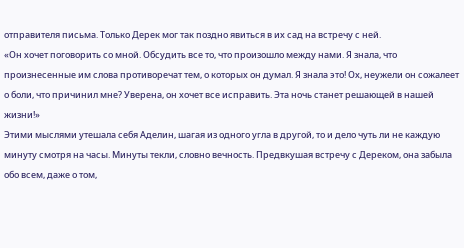отправителя письма. Только Дерек мог так поздно явиться в их сад на встречу с ней.
«Он хочет поговорить со мной. Обсудить все то, что произошло между нами. Я знала, что произнесенные им слова противоречат тем, о которых он думал. Я знала это! Ох, неужели он сожалеет о боли, что причинил мне? Уверена, он хочет все исправить. Эта ночь станет решающей в нашей жизни!»
Этими мыслями утешала себя Аделин, шагая из одного угла в другой, то и дело чуть ли не каждую минуту смотря на часы. Минуты текли, словно вечность. Предвкушая встречу с Дереком, она забыла обо всем, даже о том,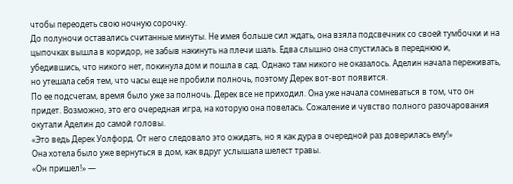чтобы переодеть свою ночную сорочку.
До полуночи оставались считанные минуты. Не имея больше сил ждать, она взяла подсвечник со своей тумбочки и на цыпочках вышла в коридор, не забыв накинуть на плечи шаль. Едва слышно она спустилась в переднюю и, убедившись, что никого нет, покинула дом и пошла в сад. Однако там никого не оказалось. Аделин начала переживать, но утешала себя тем, что часы еще не пробили полночь, поэтому Дерек вот-вот появится.
По ее подсчетам, время было уже за полночь. Дерек все не приходил. Она уже начала сомневаться в том, что он придет. Возможно, это его очередная игра, на которую она повелась. Сожаление и чувство полного разочарования окутали Аделин до самой головы.
«Это ведь Дерек Уолфорд. От него следовало это ожидать, но я как дура в очередной раз доверилась ему!»
Она хотела было уже вернуться в дом, как вдруг услышала шелест травы.
«Он пришел!» —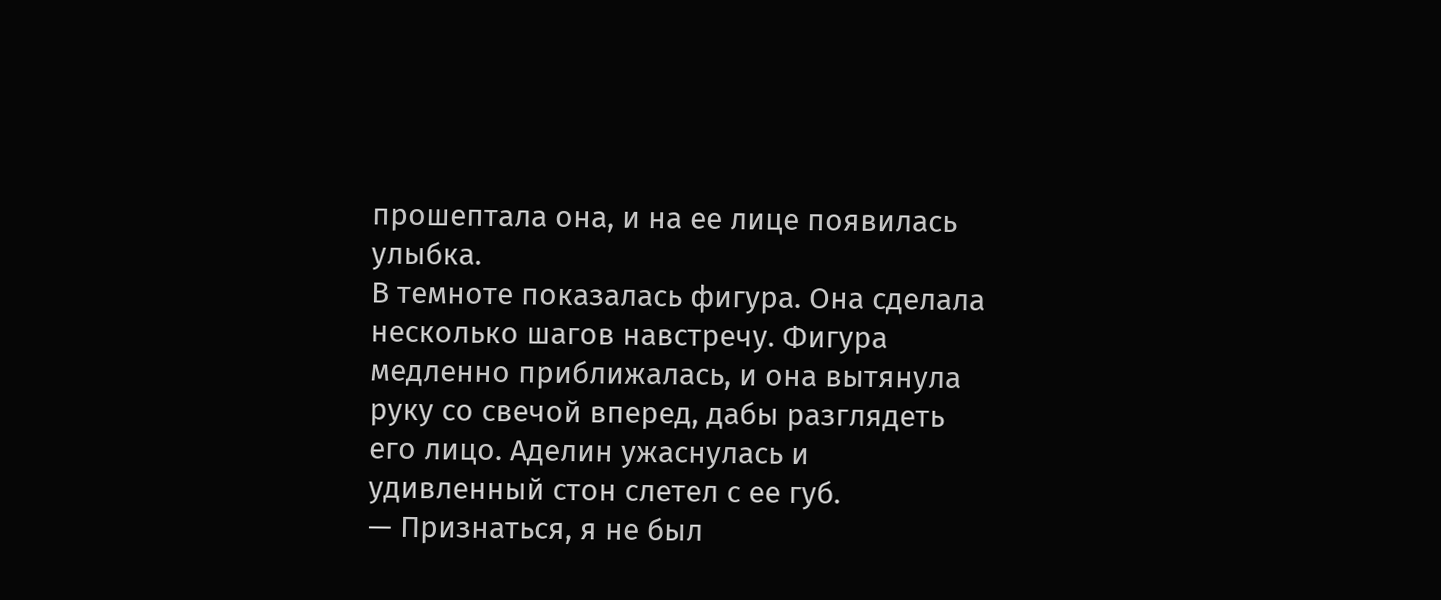прошептала она, и на ее лице появилась улыбка.
В темноте показалась фигура. Она сделала несколько шагов навстречу. Фигура медленно приближалась, и она вытянула руку со свечой вперед, дабы разглядеть его лицо. Аделин ужаснулась и удивленный стон слетел с ее губ.
— Признаться, я не был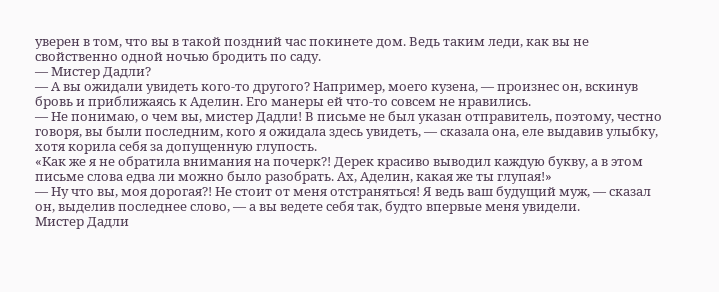уверен в том, что вы в такой поздний час покинете дом. Ведь таким леди, как вы не свойственно одной ночью бродить по саду.
— Мистер Дадли?
— А вы ожидали увидеть кого-то другого? Например, моего кузена, — произнес он, вскинув бровь и приближаясь к Аделин. Его манеры ей что-то совсем не нравились.
— Не понимаю, о чем вы, мистер Дадли! В письме не был указан отправитель, поэтому, честно говоря, вы были последним, кого я ожидала здесь увидеть, — сказала она, еле выдавив улыбку, хотя корила себя за допущенную глупость.
«Как же я не обратила внимания на почерк?! Дерек красиво выводил каждую букву, а в этом письме слова едва ли можно было разобрать. Ах, Аделин, какая же ты глупая!»
— Ну что вы, моя дорогая?! Не стоит от меня отстраняться! Я ведь ваш будущий муж, — сказал он, выделив последнее слово, — а вы ведете себя так, будто впервые меня увидели.
Мистер Дадли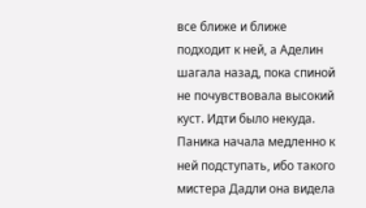все ближе и ближе подходит к ней, а Аделин шагала назад, пока спиной не почувствовала высокий куст. Идти было некуда. Паника начала медленно к ней подступать, ибо такого мистера Дадли она видела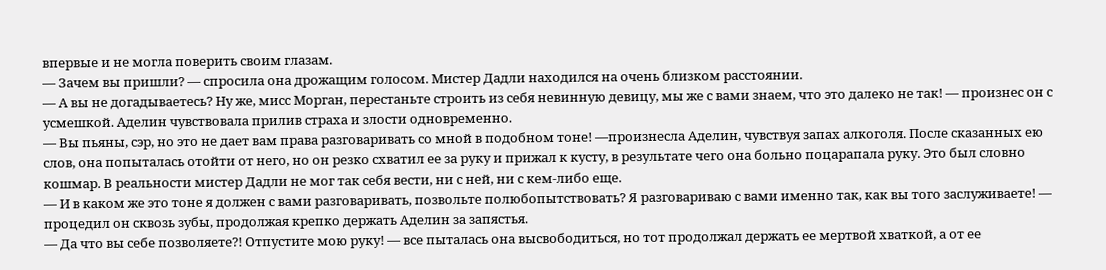впервые и не могла поверить своим глазам.
— Зачем вы пришли? — спросила она дрожащим голосом. Мистер Дадли находился на очень близком расстоянии.
— А вы не догадываетесь? Ну же, мисс Морган, перестаньте строить из себя невинную девицу, мы же с вами знаем, что это далеко не так! — произнес он с усмешкой. Аделин чувствовала прилив страха и злости одновременно.
— Вы пьяны, сэр, но это не дает вам права разговаривать со мной в подобном тоне! —произнесла Аделин, чувствуя запах алкоголя. После сказанных ею слов, она попыталась отойти от него, но он резко схватил ее за руку и прижал к кусту, в результате чего она больно поцарапала руку. Это был словно кошмар. В реальности мистер Дадли не мог так себя вести, ни с ней, ни с кем-либо еще.
— И в каком же это тоне я должен с вами разговаривать, позвольте полюбопытствовать? Я разговариваю с вами именно так, как вы того заслуживаете! — процедил он сквозь зубы, продолжая крепко держать Аделин за запястья.
— Да что вы себе позволяете?! Отпустите мою руку! — все пыталась она высвободиться, но тот продолжал держать ее мертвой хваткой, а от ее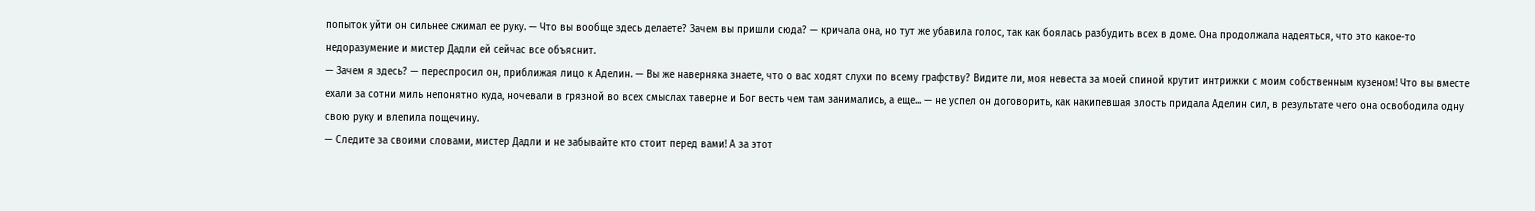попыток уйти он сильнее сжимал ее руку. — Что вы вообще здесь делаете? Зачем вы пришли сюда? — кричала она, но тут же убавила голос, так как боялась разбудить всех в доме. Она продолжала надеяться, что это какое-то недоразумение и мистер Дадли ей сейчас все объяснит.
— Зачем я здесь? — переспросил он, приближая лицо к Аделин. — Вы же наверняка знаете, что о вас ходят слухи по всему графству? Видите ли, моя невеста за моей спиной крутит интрижки с моим собственным кузеном! Что вы вместе ехали за сотни миль непонятно куда, ночевали в грязной во всех смыслах таверне и Бог весть чем там занимались, а еще... — не успел он договорить, как накипевшая злость придала Аделин сил, в результате чего она освободила одну свою руку и влепила пощечину.
— Следите за своими словами, мистер Дадли и не забывайте кто стоит перед вами! А за этот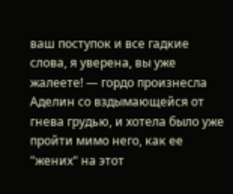ваш поступок и все гадкие слова, я уверена, вы уже жалеете! — гордо произнесла Аделин со вздымающейся от гнева грудью, и хотела было уже пройти мимо него, как ее "жених" на этот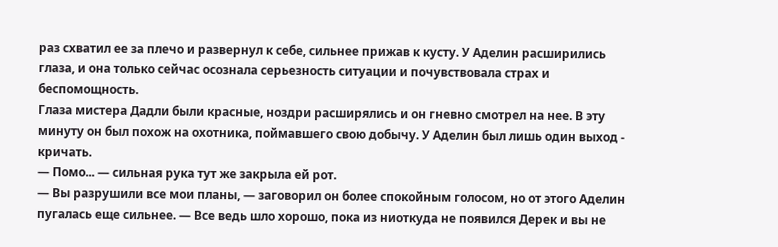раз схватил ее за плечо и развернул к себе, сильнее прижав к кусту. У Аделин расширились глаза, и она только сейчас осознала серьезность ситуации и почувствовала страх и беспомощность.
Глаза мистера Дадли были красные, ноздри расширялись и он гневно смотрел на нее. В эту минуту он был похож на охотника, поймавшего свою добычу. У Аделин был лишь один выход - кричать.
— Помо... — сильная рука тут же закрыла ей рот.
— Вы разрушили все мои планы, — заговорил он более спокойным голосом, но от этого Аделин пугалась еще сильнее. — Все ведь шло хорошо, пока из ниоткуда не появился Дерек и вы не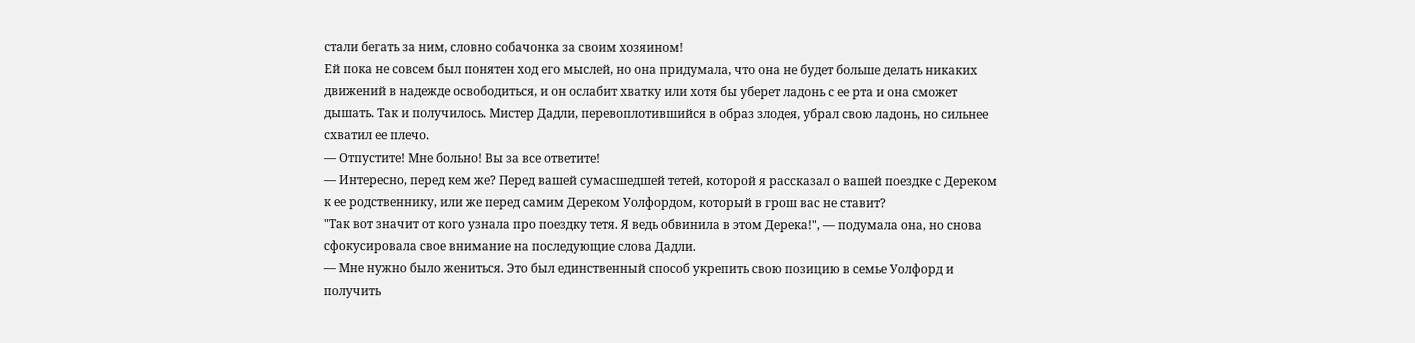стали бегать за ним, словно собачонка за своим хозяином!
Ей пока не совсем был понятен ход его мыслей, но она придумала, что она не будет больше делать никаких движений в надежде освободиться, и он ослабит хватку или хотя бы уберет ладонь с ее рта и она сможет дышать. Так и получилось. Мистер Дадли, перевоплотившийся в образ злодея, убрал свою ладонь, но сильнее схватил ее плечо.
— Отпустите! Мне больно! Вы за все ответите!
— Интересно, перед кем же? Перед вашей сумасшедшей тетей, которой я рассказал о вашей поездке с Дереком к ее родственнику, или же перед самим Дереком Уолфордом, который в грош вас не ставит?
"Так вот значит от кого узнала про поездку тетя. Я ведь обвинила в этом Дерека!", — подумала она, но снова сфокусировала свое внимание на последующие слова Дадли.
— Мне нужно было жениться. Это был единственный способ укрепить свою позицию в семье Уолфорд и получить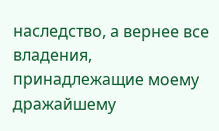наследство, а вернее все владения, принадлежащие моему дражайшему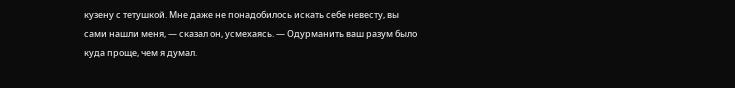кузену с тетушкой. Мне даже не понадобилось искать себе невесту, вы сами нашли меня, — сказал он, усмехаясь. — Одурманить ваш разум было куда проще, чем я думал.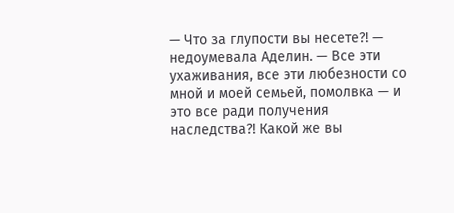— Что за глупости вы несете?! — недоумевала Аделин. — Все эти ухаживания, все эти любезности со мной и моей семьей, помолвка — и это все ради получения наследства?! Какой же вы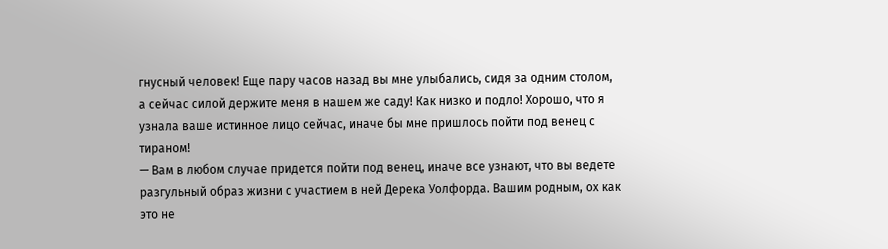гнусный человек! Еще пару часов назад вы мне улыбались, сидя за одним столом, а сейчас силой держите меня в нашем же саду! Как низко и подло! Хорошо, что я узнала ваше истинное лицо сейчас, иначе бы мне пришлось пойти под венец с тираном!
— Вам в любом случае придется пойти под венец, иначе все узнают, что вы ведете разгульный образ жизни с участием в ней Дерека Уолфорда. Вашим родным, ох как это не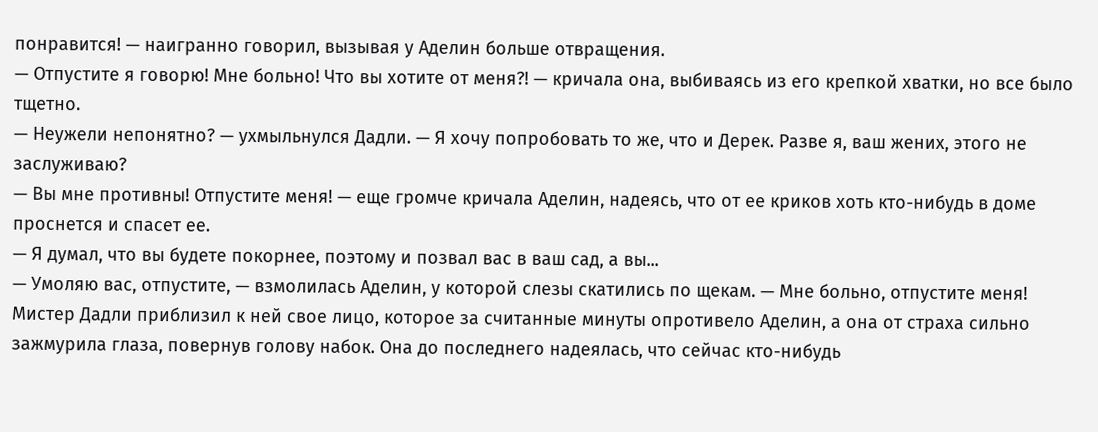понравится! — наигранно говорил, вызывая у Аделин больше отвращения.
— Отпустите я говорю! Мне больно! Что вы хотите от меня?! — кричала она, выбиваясь из его крепкой хватки, но все было тщетно.
— Неужели непонятно? — ухмыльнулся Дадли. — Я хочу попробовать то же, что и Дерек. Разве я, ваш жених, этого не заслуживаю?
— Вы мне противны! Отпустите меня! — еще громче кричала Аделин, надеясь, что от ее криков хоть кто-нибудь в доме проснется и спасет ее.
— Я думал, что вы будете покорнее, поэтому и позвал вас в ваш сад, а вы...
— Умоляю вас, отпустите, — взмолилась Аделин, у которой слезы скатились по щекам. — Мне больно, отпустите меня!
Мистер Дадли приблизил к ней свое лицо, которое за считанные минуты опротивело Аделин, а она от страха сильно зажмурила глаза, повернув голову набок. Она до последнего надеялась, что сейчас кто-нибудь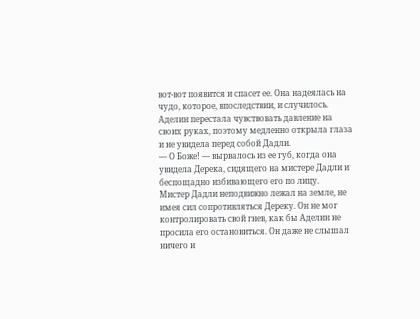вот-вот появится и спасет ее. Она надеялась на чудо, которое, впоследствии, и случилось. Аделин перестала чувствовать давление на своих руках, поэтому медленно открыла глаза и не увидела перед собой Дадли.
— О Боже! — вырвалось из ее губ, когда она увидела Дерека, сидящего на мистере Дадли и беспощадно избивающего его по лицу.
Мистер Дадли неподвижно лежал на земле, не имея сил сопротивляться Дереку. Он не мог контролировать свой гнев, как бы Аделин не просила его остановиться. Он даже не слышал ничего и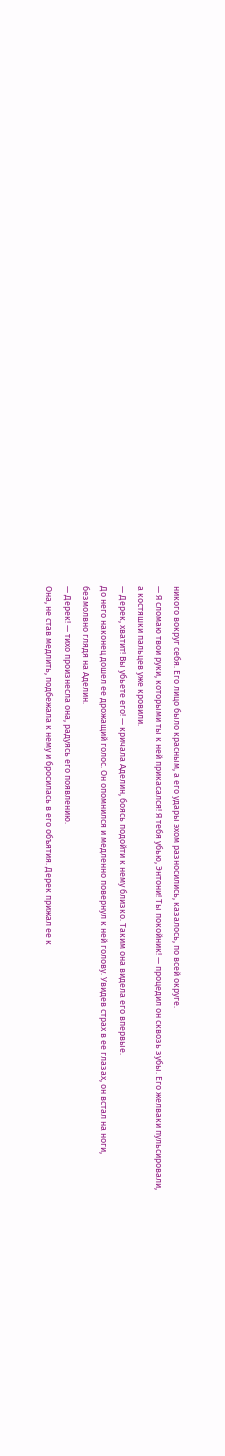никого вокруг себя. Его лицо было красным, а его удары эхом разносились, казалось, по всей округе.
— Я сломаю твои руки, которыми ты к ней прикасался! Я тебя убью, Энтони! Ты покойник! — процедил он сквозь зубы. Его желваки пульсировали, а костяшки пальцев уже кровили.
— Дерек, хватит! Вы убьете его! — кричала Аделин, боясь подойти к нему близко. Таким она видела его впервые.
До него наконец дошел ее дрожащий голос. Он опомнился и медленно повернул к ней голову. Увидев страх в ее глазах, он встал на ноги, безмолвно глядя на Аделин.
— Дерек! — тихо произнесла она, радуясь его появлению.
Она, не став медлить, подбежала к нему и бросилась в его объятия. Дерек прижал ее к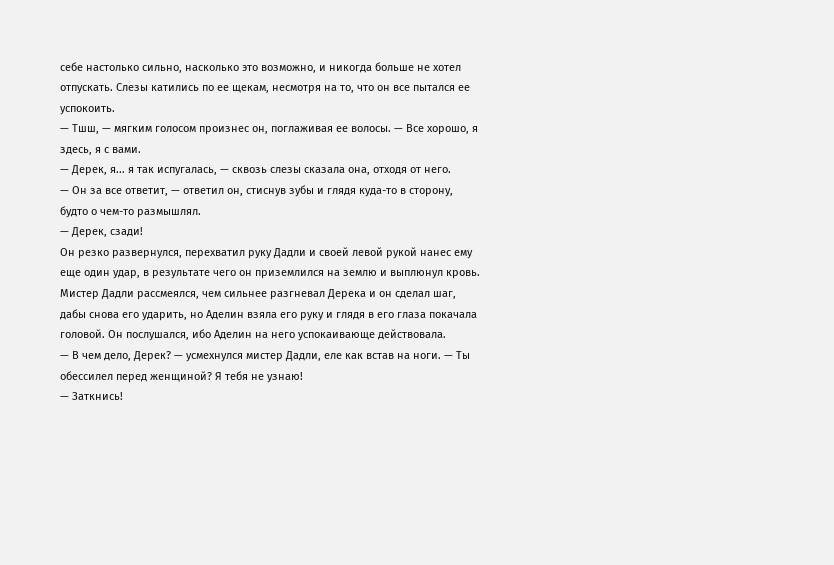себе настолько сильно, насколько это возможно, и никогда больше не хотел отпускать. Слезы катились по ее щекам, несмотря на то, что он все пытался ее успокоить.
— Тшш, — мягким голосом произнес он, поглаживая ее волосы. — Все хорошо, я здесь, я с вами.
— Дерек, я... я так испугалась, — сквозь слезы сказала она, отходя от него.
— Он за все ответит, — ответил он, стиснув зубы и глядя куда-то в сторону, будто о чем-то размышлял.
— Дерек, сзади!
Он резко развернулся, перехватил руку Дадли и своей левой рукой нанес ему еще один удар, в результате чего он приземлился на землю и выплюнул кровь. Мистер Дадли рассмеялся, чем сильнее разгневал Дерека и он сделал шаг, дабы снова его ударить, но Аделин взяла его руку и глядя в его глаза покачала головой. Он послушался, ибо Аделин на него успокаивающе действовала.
— В чем дело, Дерек? — усмехнулся мистер Дадли, еле как встав на ноги. — Ты обессилел перед женщиной? Я тебя не узнаю!
— Заткнись!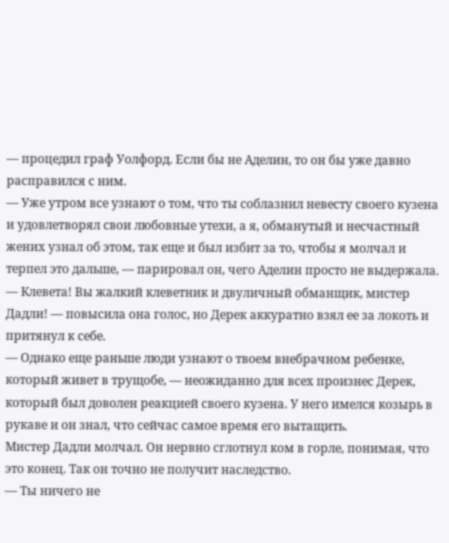— процедил граф Уолфорд. Если бы не Аделин, то он бы уже давно расправился с ним.
— Уже утром все узнают о том, что ты соблазнил невесту своего кузена и удовлетворял свои любовные утехи, а я, обманутый и несчастный жених узнал об этом, так еще и был избит за то, чтобы я молчал и терпел это дальше, — парировал он, чего Аделин просто не выдержала.
— Клевета! Вы жалкий клеветник и двуличный обманщик, мистер Дадли! — повысила она голос, но Дерек аккуратно взял ее за локоть и притянул к себе.
— Однако еще раньше люди узнают о твоем внебрачном ребенке, который живет в трущобе, — неожиданно для всех произнес Дерек, который был доволен реакцией своего кузена. У него имелся козырь в рукаве и он знал, что сейчас самое время его вытащить.
Мистер Дадли молчал. Он нервно сглотнул ком в горле, понимая, что это конец. Так он точно не получит наследство.
— Ты ничего не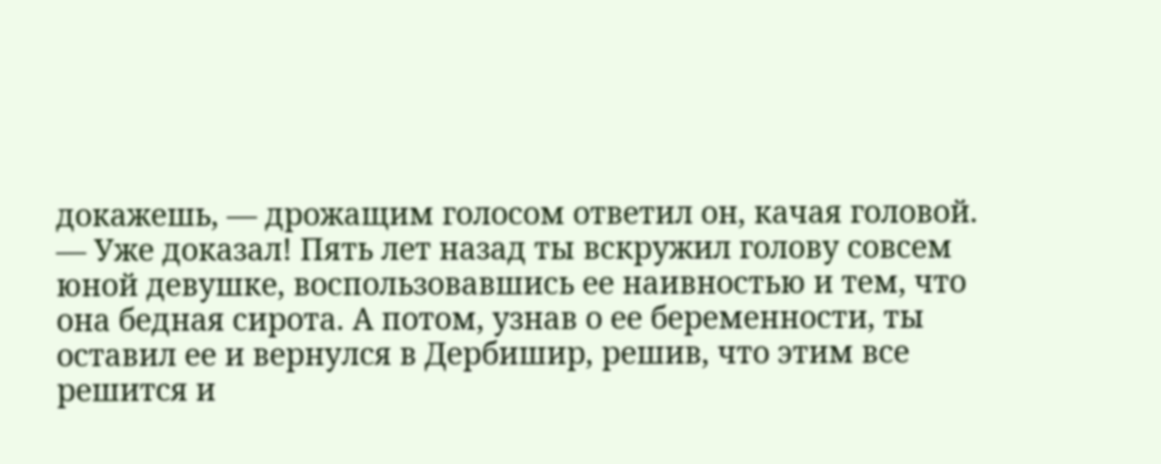докажешь, — дрожащим голосом ответил он, качая головой.
— Уже доказал! Пять лет назад ты вскружил голову совсем юной девушке, воспользовавшись ее наивностью и тем, что она бедная сирота. А потом, узнав о ее беременности, ты оставил ее и вернулся в Дербишир, решив, что этим все решится и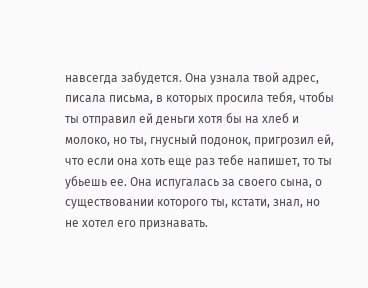навсегда забудется. Она узнала твой адрес, писала письма, в которых просила тебя, чтобы ты отправил ей деньги хотя бы на хлеб и молоко, но ты, гнусный подонок, пригрозил ей, что если она хоть еще раз тебе напишет, то ты убьешь ее. Она испугалась за своего сына, о существовании которого ты, кстати, знал, но не хотел его признавать.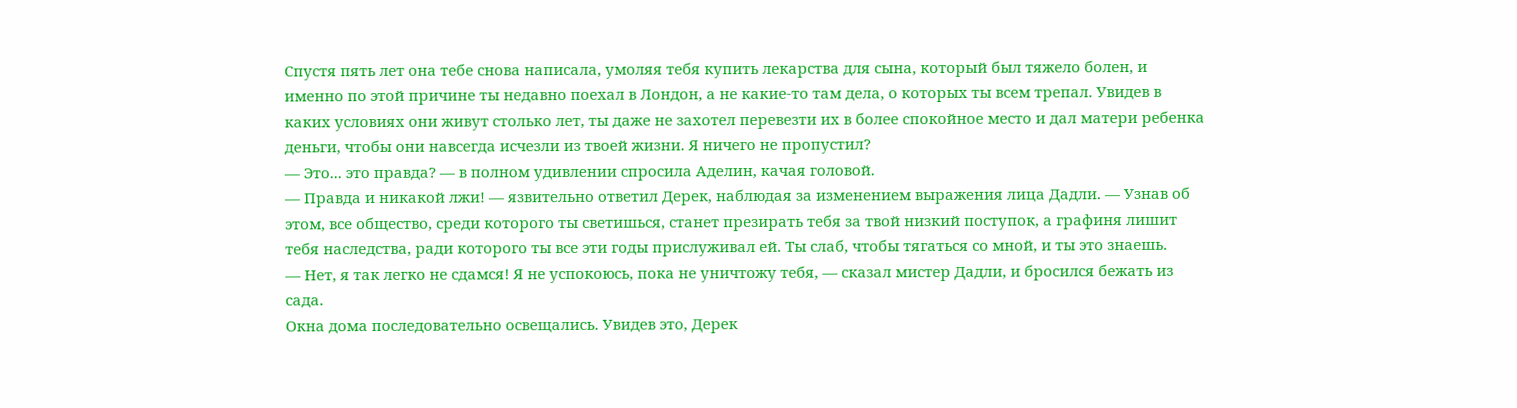Спустя пять лет она тебе снова написала, умоляя тебя купить лекарства для сына, который был тяжело болен, и именно по этой причине ты недавно поехал в Лондон, а не какие-то там дела, о которых ты всем трепал. Увидев в каких условиях они живут столько лет, ты даже не захотел перевезти их в более спокойное место и дал матери ребенка деньги, чтобы они навсегда исчезли из твоей жизни. Я ничего не пропустил?
— Это... это правда? — в полном удивлении спросила Аделин, качая головой.
— Правда и никакой лжи! — язвительно ответил Дерек, наблюдая за изменением выражения лица Дадли. — Узнав об этом, все общество, среди которого ты светишься, станет презирать тебя за твой низкий поступок, а графиня лишит тебя наследства, ради которого ты все эти годы прислуживал ей. Ты слаб, чтобы тягаться со мной, и ты это знаешь.
— Нет, я так легко не сдамся! Я не успокоюсь, пока не уничтожу тебя, — сказал мистер Дадли, и бросился бежать из сада.
Окна дома последовательно освещались. Увидев это, Дерек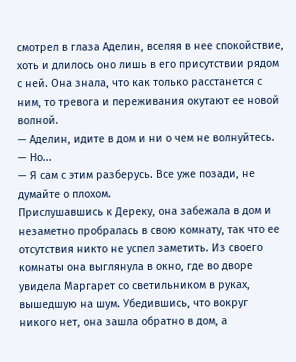смотрел в глаза Аделин, вселяя в нее спокойствие, хоть и длилось оно лишь в его присутствии рядом с ней. Она знала, что как только расстанется с ним, то тревога и переживания окутают ее новой волной.
— Аделин, идите в дом и ни о чем не волнуйтесь.
— Но...
— Я сам с этим разберусь. Все уже позади, не думайте о плохом.
Прислушавшись к Дереку, она забежала в дом и незаметно пробралась в свою комнату, так что ее отсутствия никто не успел заметить. Из своего комнаты она выглянула в окно, где во дворе увидела Маргарет со светильником в руках, вышедшую на шум. Убедившись, что вокруг никого нет, она зашла обратно в дом, а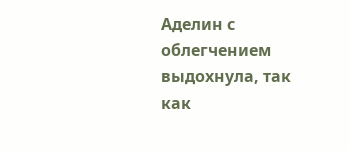Аделин с облегчением выдохнула, так как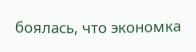боялась, что экономка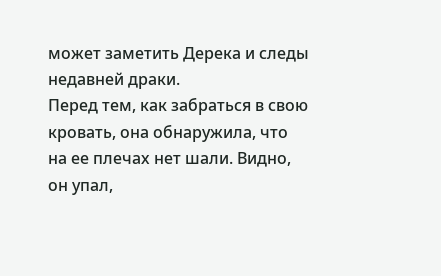может заметить Дерека и следы недавней драки.
Перед тем, как забраться в свою кровать, она обнаружила, что на ее плечах нет шали. Видно, он упал,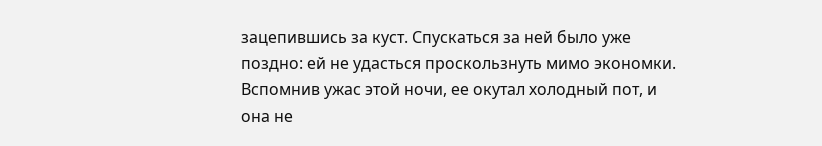зацепившись за куст. Спускаться за ней было уже поздно: ей не удасться проскользнуть мимо экономки. Вспомнив ужас этой ночи, ее окутал холодный пот, и она не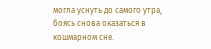могла уснуть до самого утра, боясь снова оказаться в кошмарном сне.